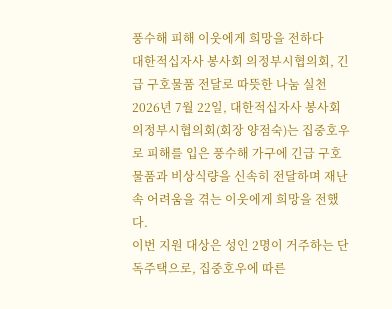풍수해 피해 이웃에게 희망을 전하다
대한적십자사 봉사회 의정부시협의회, 긴급 구호물품 전달로 따뜻한 나눔 실천
2026년 7월 22일, 대한적십자사 봉사회 의정부시협의회(회장 양점숙)는 집중호우로 피해를 입은 풍수해 가구에 긴급 구호물품과 비상식량을 신속히 전달하며 재난 속 어려움을 겪는 이웃에게 희망을 전했다.
이번 지원 대상은 성인 2명이 거주하는 단독주택으로, 집중호우에 따른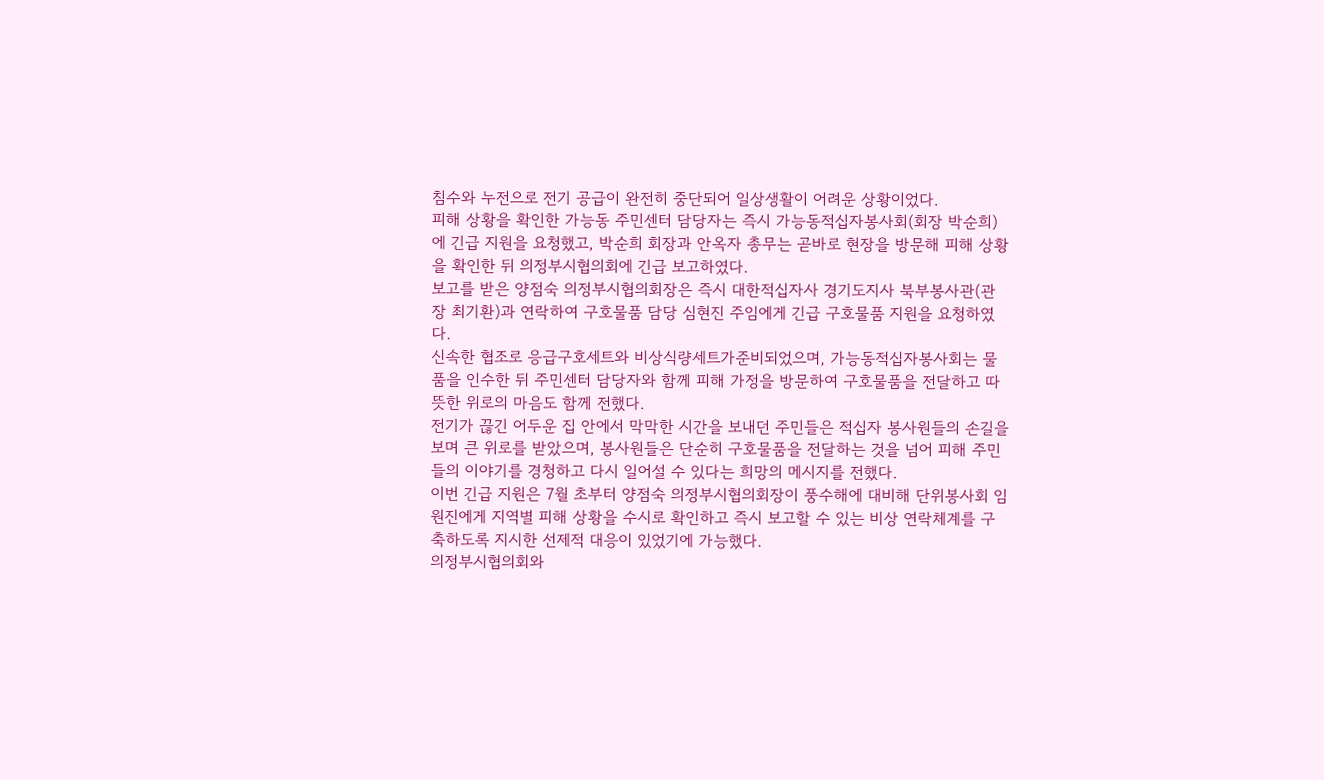침수와 누전으로 전기 공급이 완전히 중단되어 일상생활이 어려운 상황이었다.
피해 상황을 확인한 가능동 주민센터 담당자는 즉시 가능동적십자봉사회(회장 박순희)에 긴급 지원을 요청했고, 박순희 회장과 안옥자 총무는 곧바로 현장을 방문해 피해 상황을 확인한 뒤 의정부시협의회에 긴급 보고하였다.
보고를 받은 양점숙 의정부시협의회장은 즉시 대한적십자사 경기도지사 북부봉사관(관장 최기환)과 연락하여 구호물품 담당 심현진 주임에게 긴급 구호물품 지원을 요청하였다.
신속한 협조로 응급구호세트와 비상식량세트가준비되었으며, 가능동적십자봉사회는 물품을 인수한 뒤 주민센터 담당자와 함께 피해 가정을 방문하여 구호물품을 전달하고 따뜻한 위로의 마음도 함께 전했다.
전기가 끊긴 어두운 집 안에서 막막한 시간을 보내던 주민들은 적십자 봉사원들의 손길을 보며 큰 위로를 받았으며, 봉사원들은 단순히 구호물품을 전달하는 것을 넘어 피해 주민들의 이야기를 경청하고 다시 일어설 수 있다는 희망의 메시지를 전했다.
이번 긴급 지원은 7월 초부터 양점숙 의정부시협의회장이 풍수해에 대비해 단위봉사회 임원진에게 지역별 피해 상황을 수시로 확인하고 즉시 보고할 수 있는 비상 연락체계를 구축하도록 지시한 선제적 대응이 있었기에 가능했다.
의정부시협의회와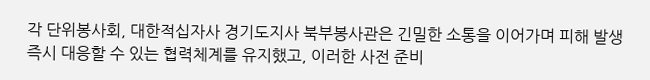각 단위봉사회, 대한적십자사 경기도지사 북부봉사관은 긴밀한 소통을 이어가며 피해 발생 즉시 대응할 수 있는 협력체계를 유지했고, 이러한 사전 준비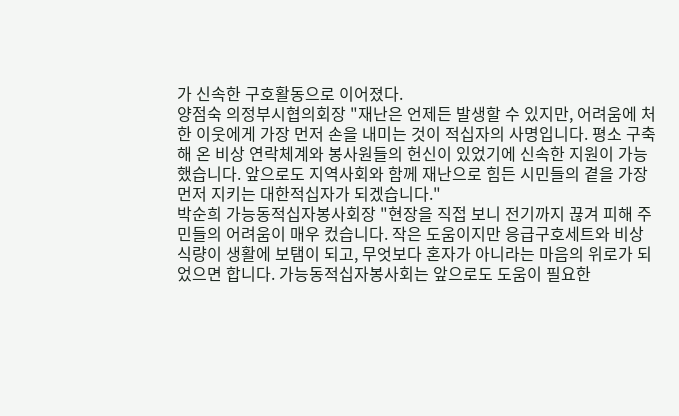가 신속한 구호활동으로 이어졌다.
양점숙 의정부시협의회장 "재난은 언제든 발생할 수 있지만, 어려움에 처한 이웃에게 가장 먼저 손을 내미는 것이 적십자의 사명입니다. 평소 구축해 온 비상 연락체계와 봉사원들의 헌신이 있었기에 신속한 지원이 가능했습니다. 앞으로도 지역사회와 함께 재난으로 힘든 시민들의 곁을 가장 먼저 지키는 대한적십자가 되겠습니다."
박순희 가능동적십자봉사회장 "현장을 직접 보니 전기까지 끊겨 피해 주민들의 어려움이 매우 컸습니다. 작은 도움이지만 응급구호세트와 비상식량이 생활에 보탬이 되고, 무엇보다 혼자가 아니라는 마음의 위로가 되었으면 합니다. 가능동적십자봉사회는 앞으로도 도움이 필요한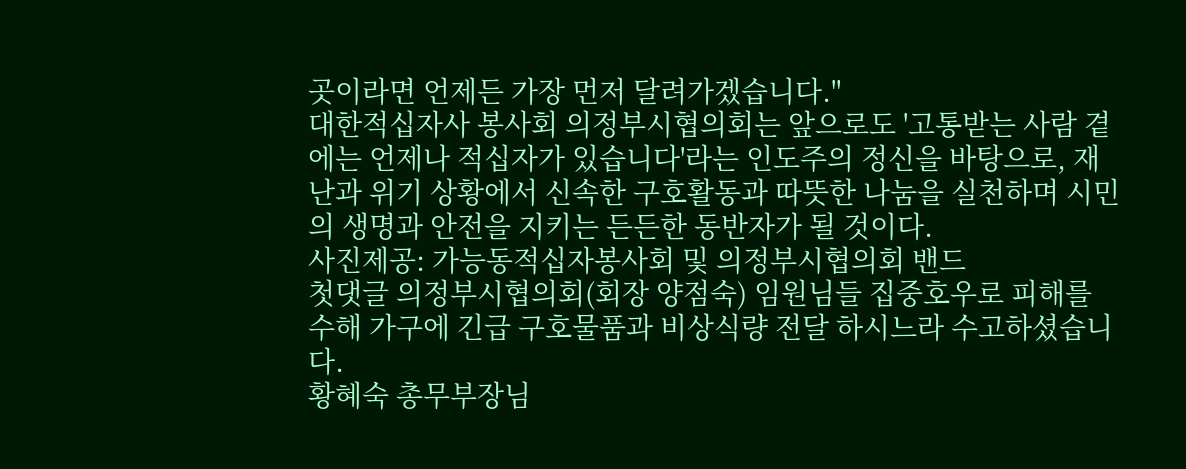곳이라면 언제든 가장 먼저 달려가겠습니다."
대한적십자사 봉사회 의정부시협의회는 앞으로도 '고통받는 사람 곁에는 언제나 적십자가 있습니다'라는 인도주의 정신을 바탕으로, 재난과 위기 상황에서 신속한 구호활동과 따뜻한 나눔을 실천하며 시민의 생명과 안전을 지키는 든든한 동반자가 될 것이다.
사진제공: 가능동적십자봉사회 및 의정부시협의회 밴드
첫댓글 의정부시협의회(회장 양점숙) 임원님들 집중호우로 피해를
수해 가구에 긴급 구호물품과 비상식량 전달 하시느라 수고하셨습니다.
황혜숙 총무부장님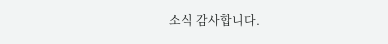소식 감사합니다.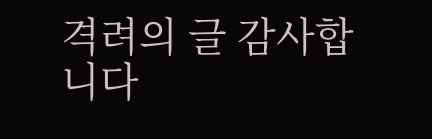격려의 글 감사합니다